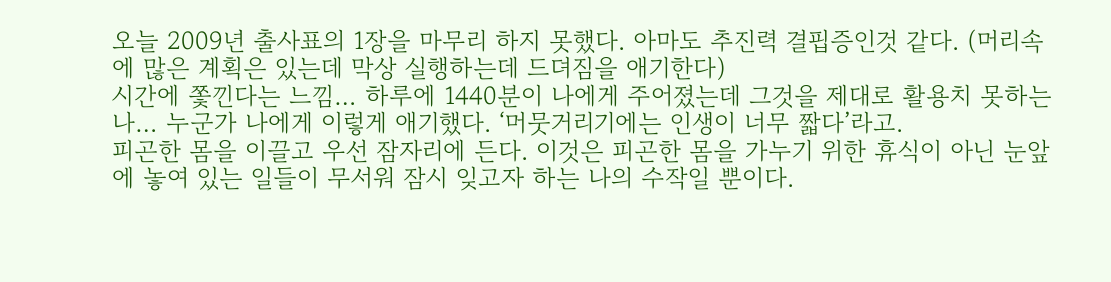오늘 2009년 출사표의 1장을 마무리 하지 못했다. 아마도 추진력 결핍증인것 같다. (머리속에 많은 계획은 있는데 막상 실행하는데 드뎌짐을 애기한다)
시간에 쫓낀다는 느낌… 하루에 1440분이 나에게 주어졌는데 그것을 제대로 활용치 못하는 나… 누군가 나에게 이렇게 애기했다. ‘머뭇거리기에는 인생이 너무 짧다’라고.
피곤한 몸을 이끌고 우선 잠자리에 든다. 이것은 피곤한 몸을 가누기 위한 휴식이 아닌 눈앞에 놓여 있는 일들이 무서워 잠시 잊고자 하는 나의 수작일 뿐이다.